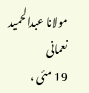مولانا عبدالحمید نعمانی
19 مئی ،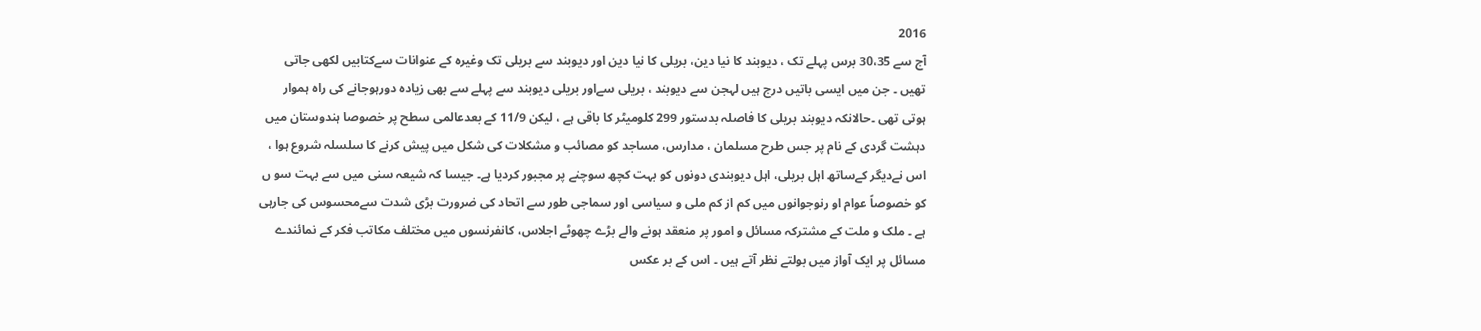2016
آج سے 30،35 برس پہلے تک ، دیوبند کا نیا دین، بریلی کا نیا دین اور دیوبند سے بریلی تک وغیرہ کے عنوانات سےکتابیں لکھی جاتی تھیں ۔ جن میں ایسی باتیں درج ہیں لہجن سے دیوبند ، بریلی سےاور بریلی دیوبند سے پہلے سے بھی زیادہ دورہوجانے کی راہ ہموار ہوتی تھی ۔حالانکہ دیوبند بریلی کا فاصلہ بدستور 299 کلومیٹر کا باقی ہے ، لیکن 11/9 کے بعدعالمی سطح پر خصوصا ہندوستان میں دہشت گردی کے نام پر جس طرح مسلمان ، مدارس، مساجد کو مصائب و مشکلات کی شکل میں پیش کرنے کا سلسلہ شروع ہوا ، اس نےدیگر کےساتھ اہل بریلی، اہل دیوبندی دونوں کو بہت کچھ سوچنے پر مجبور کردیا ہے۔ جیسا کہ شیعہ سنی میں سے بہت سو ں کو خصوصاً عوام او رنوجوانوں میں کم از کم ملی و سیاسی اور سماجی طور سے اتحاد کی ضرورت بڑی شدت سےمحسوس کی جارہی ہے ۔ ملک و ملت کے مشترکہ مسائل و امور پر منعقد ہونے والے بڑے چھوٹے اجلاس، کانفرنسوں میں مختلف مکاتب فکر کے نمائندے مسائل پر ایک آواز میں بولتے نظر آتے ہیں ۔ اس کے بر عکس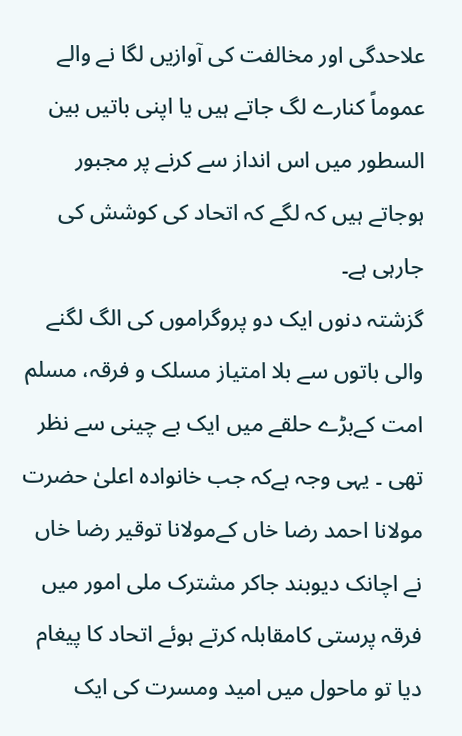علاحدگی اور مخالفت کی آوازیں لگا نے والے عموماً کنارے لگ جاتے ہیں یا اپنی باتیں بین السطور میں اس انداز سے کرنے پر مجبور ہوجاتے ہیں کہ لگے کہ اتحاد کی کوشش کی جارہی ہے۔
گزشتہ دنوں ایک دو پروگراموں کی الگ لگنے والی باتوں سے بلا امتیاز مسلک و فرقہ، مسلم امت کےبڑے حلقے میں ایک بے چینی سے نظر تھی ۔ یہی وجہ ہےکہ جب خانوادہ اعلیٰ حضرت مولانا احمد رضا خاں کےمولانا توقیر رضا خاں نے اچانک دیوبند جاکر مشترک ملی امور میں فرقہ پرستی کامقابلہ کرتے ہوئے اتحاد کا پیغام دیا تو ماحول میں امید ومسرت کی ایک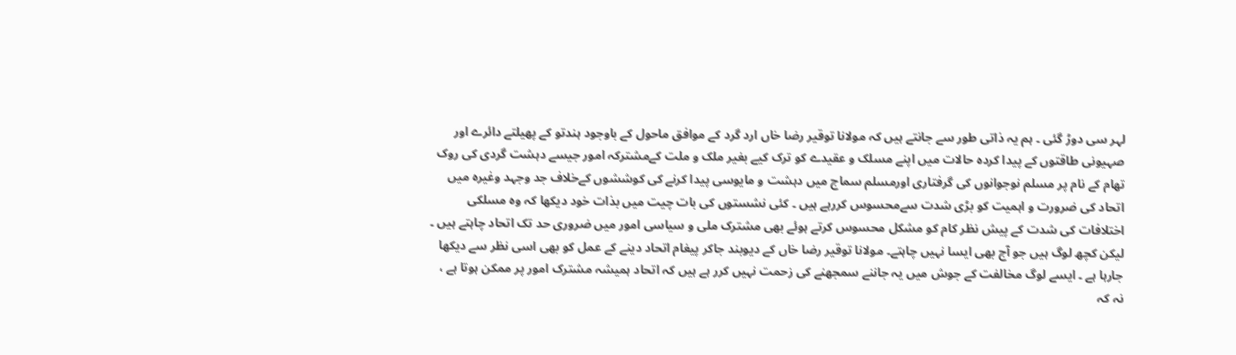لہر سی دوڑ گئی ۔ ہم یہ ذاتی طور سے جانتے ہیں کہ مولانا توقیر رضا خاں ارد گرد کے موافق ماحول کے باوجود ہندتو کے پھیلتے دائرے اور صہیونی طاقتوں کے پیدا کردہ حالات میں اپنے مسلک و عقیدے کو ترک کیے بغیر ملک و ملت کےمشترکہ امور جیسے دہشت گردی کی روک تھام کے نام پر مسلم نوجوانوں کی گرفتاری اورمسلم سماج میں دہشت و مایوسی پیدا کرنے کی کوششوں کےخلاف جد وجہد وغیرہ میں اتحاد کی ضرورت و اہمیت کو بڑی شدت سےمحسوس کررہے ہیں ۔ کئی نشستوں کی بات چیت میں بذات خود دیکھا کہ وہ مسلکی اختلافات کی شدت کے پیش نظر کام کو مشکل محسوس کرتے ہوئے بھی مشترک ملی و سیاسی امور میں ضروری حد تک اتحاد چاہتے ہیں ۔ لیکن کچھ لوگ ہیں جو آج بھی ایسا نہیں چاہتے۔ مولانا توقیر رضا خاں کے دیوبند جاکر پیغام اتحاد دینے کے عمل کو بھی اسی نظر سے دیکھا جارہا ہے ۔ ایسے لوگ مخالفت کے جوش میں یہ جاننے سمجھنے کی زحمت نہیں کرر ہے ہیں کہ اتحاد ہمیشہ مشترک امور پر ممکن ہوتا ہے ، نہ کہ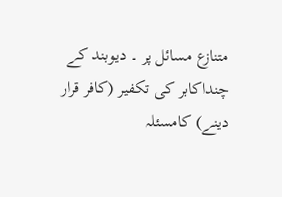متنازع مسائل پر ۔ دیوبند کے چنداکابر کی تکفیر (کافر قرار دینے) کامسئلہ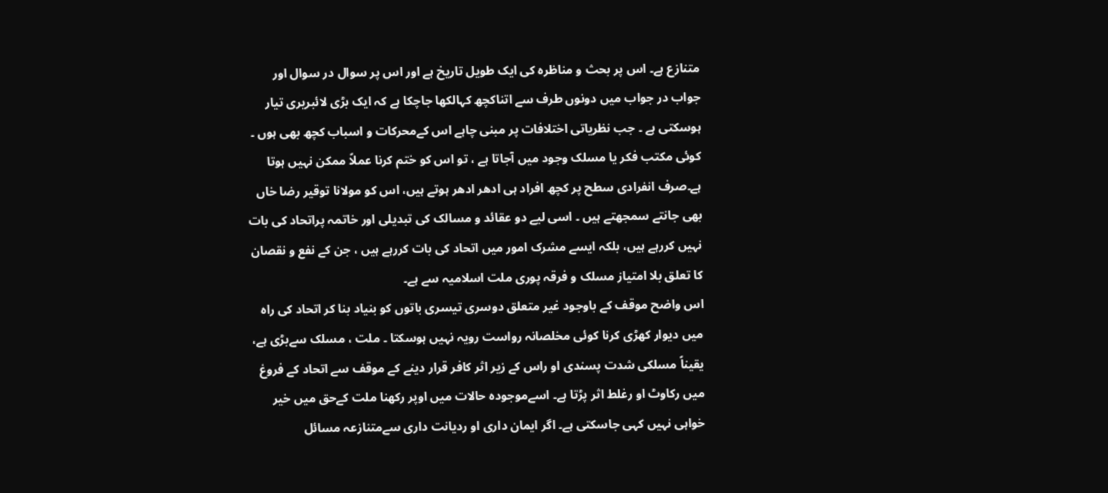متنازع ہے۔ اس پر بحث و مناظرہ کی ایک طویل تاریخ ہے اور اس پر سوال در سوال اور جواب در جواب میں دونوں طرف سے اتناکچھ کہالکھا جاچکا ہے کہ ایک بڑی لائبریری تیار ہوسکتی ہے ۔ جب نظریاتی اختلافات پر مبنی چاہے اس کےمحرکات و اسباب کچھ بھی ہوں ۔ کوئی مکتب فکر یا مسلک وجود میں آجاتا ہے ، تو اس کو ختم کرنا عملاً ممکن نہیں ہوتا ہے۔صرف انفرادی سطح پر کچھ افراد ہی ادھر ادھر ہوتے ہیں، اس کو مولانا توقیر رضا خاں بھی جانتے سمجھتے ہیں ۔ اسی لیے دو عقائد و مسالک کی تبدیلی اور خاتمہ پراتحاد کی بات نہیں کررہے ہیں، بلکہ ایسے مشرک امور میں اتحاد کی بات کررہے ہیں ، جن کے نفع و نقصان کا تعلق بلا امتیاز مسلک و فرقہ پوری ملت اسلامیہ سے ہے۔
اس واضح موقف کے باوجود غیر متعلق دوسری تیسری باتوں کو بنیاد بنا کر اتحاد کی راہ میں دیوار کھڑی کرنا کوئی مخلصانہ رواست رویہ نہیں ہوسکتا ۔ ملت ، مسلک سےبڑی ہے، یقیناً مسلکی شدت پسندی او راس کے زیر اثر کافر قرار دینے کے موقف سے اتحاد کے فروغ میں رکاوٹ او رغلط اثر پڑتا ہے۔ اسےموجودہ حالات میں اوپر رکھنا ملت کےحق میں خیر خواہی نہیں کہی جاسکتی ہے۔ اگر ایمان داری او ردیانت داری سےمتنازعہ مسائل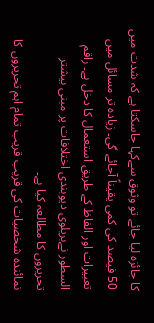کا جائزہ لیا جائے تو وثوق سےکہا جاسکتا ہے کہ شدت میں 50 فیصد کی کمی یقیناً آجائے گی۔ زیادہ تر مسائل میں تعبیرات اور الفاظ کے طریق استعمال کا دخل ہے۔ راقم السطور نےبریلوی دیوبندی اختلافات پر مبنی بیشتر تحریروں کا مطالعہ کیا ہے۔
نمائندہ شخصیات کی قریب قریب تمام اہم تحریروں کا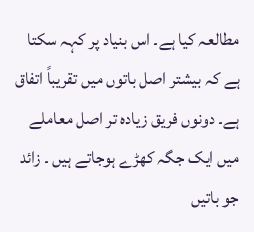مطالعہ کیا ہے۔ اس بنیاد پر کہہ سکتا ہے کہ بیشتر اصل باتوں میں تقریباً اتفاق ہے۔ دونوں فریق زیادہ تر اصل معاملے میں ایک جگہ کھڑے ہوجاتے ہیں ۔ زائد جو باتیں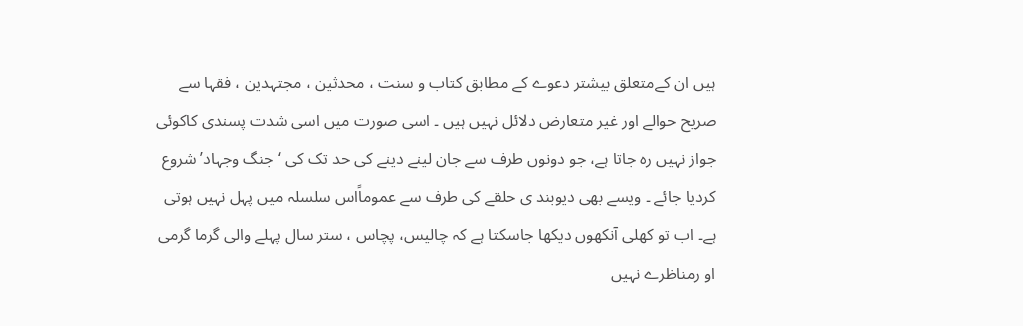ہیں ان کےمتعلق بیشتر دعوے کے مطابق کتاب و سنت ، محدثین ، مجتہدین ، فقہا سے صریح حوالے اور غیر متعارض دلائل نہیں ہیں ۔ اسی صورت میں اسی شدت پسندی کاکوئی جواز نہیں رہ جاتا ہے، جو دونوں طرف سے جان لینے دینے کی حد تک کی ‘جنگ وجہاد’ شروع کردیا جائے ۔ ویسے بھی دیوبند ی حلقے کی طرف سے عموماًاس سلسلہ میں پہل نہیں ہوتی ہے۔ اب تو کھلی آنکھوں دیکھا جاسکتا ہے کہ چالیس، پچاس ، ستر سال پہلے والی گرما گرمی او رمناظرے نہیں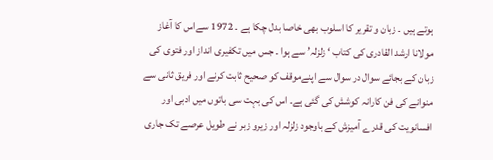ہوتے ہیں ۔ زبان و تقریر کا اسلوب بھی خاصا بدل چکا ہے ۔ 1972 سےاس کا آغاز مولانا ارشد القادری کی کتاب ‘ زلزلہ’ سے ہوا ۔ جس میں تکفیری انداز اور فتوی کی زبان کے بجائے سوال در سوال سے اپنےموقف کو صحیح ثابت کرنے اور فریق ثانی سے منوانے کی فن کارانہ کوشش کی گئی ہے۔ اس کی بہت سی باتوں میں ادبی اور افسانویت کی قدرے آمیزش کے باوجود زلزلہ اور زیرو زبر نے طویل عرصے تک جاری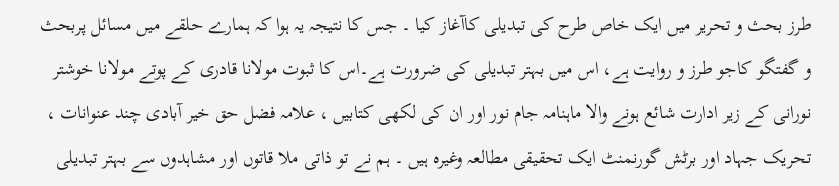طرز بحث و تحریر میں ایک خاص طرح کی تبدیلی کاآغاز کیا ۔ جس کا نتیجہ یہ ہوا کہ ہمارے حلقے میں مسائل پربحث و گفتگو کاجو طرز و روایت ہے، اس میں بہتر تبدیلی کی ضرورت ہے۔اس کا ثبوت مولانا قادری کے پوتے مولانا خوشتر نورانی کے زیر ادارت شائع ہونے والا ماہنامہ جام نور اور ان کی لکھی کتابیں ، علامہ فضل حق خیر آبادی چند عنوانات ، تحریک جہاد اور برٹش گورنمنٹ ایک تحقیقی مطالعہ وغیرہ ہیں ۔ ہم نے تو ذاتی ملا قاتوں اور مشاہدوں سے بہتر تبدیلی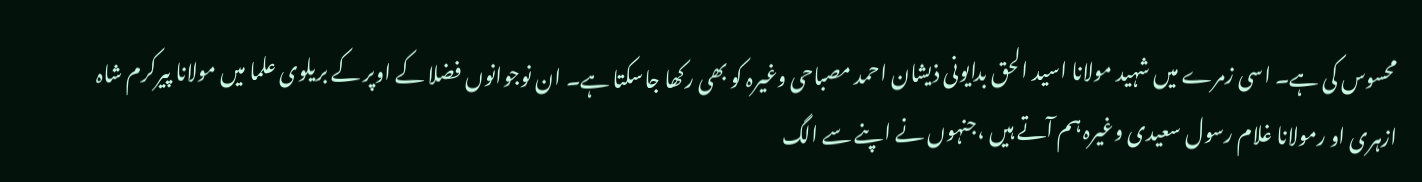محسوس کی ہے۔ اسی زمرے میں شہید مولانا اسید الحق بدایونی ذیشان احمد مصباحی وغیرہ کو بھی رکھا جاسکتا ہے۔ ان نوجوانوں فضلا کے اوپر کے بریلوی علما میں مولانا پیرکرم شاہ ازہری او رمولانا غلام رسول سعیدی وغیرہ ہم آتے ہیں ،جنہوں نے اپنے سے الگ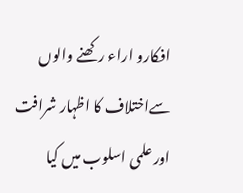افکارو اراء رکھنے والوں سےاختلاف کا اظہار شرافت اور علمی اسلوب میں کیا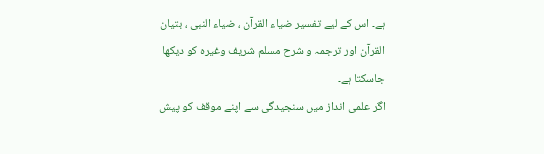ہے۔ اس کے لیے تفسیر ضیاء القرآن ، ضیاء النبی ، بتیان القرآن اور ترجمہ و شرح مسلم شریف وغیرہ کو دیکھا جاسکتا ہے۔
اگر علمی انداز میں سنجیدگی سے اپنے موقف کو پیش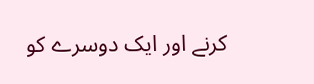کرنے اور ایک دوسرے کو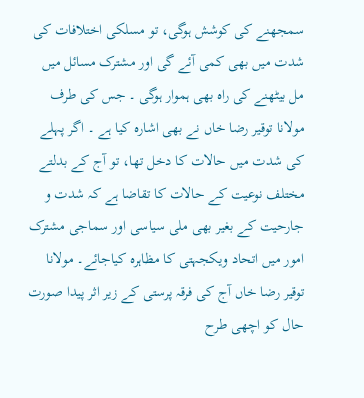سمجھنے کی کوشش ہوگی، تو مسلکی اختلافات کی شدت میں بھی کمی آئے گی اور مشترک مسائل میں مل بیٹھنے کی راہ بھی ہموار ہوگی ۔ جس کی طرف مولانا توقیر رضا خاں نے بھی اشارہ کیا ہے ۔ اگر پہلے کی شدت میں حالات کا دخل تھا، تو آج کے بدلتے مختلف نوعیت کے حالات کا تقاضا ہے کہ شدت و جارحیت کے بغیر بھی ملی سیاسی اور سماجی مشترک امور میں اتحاد ویکجہتی کا مظاہرہ کیاجائے۔ مولانا توقیر رضا خاں آج کی فرقہ پرستی کے زیر اثر پیدا صورت حال کو اچھی طرح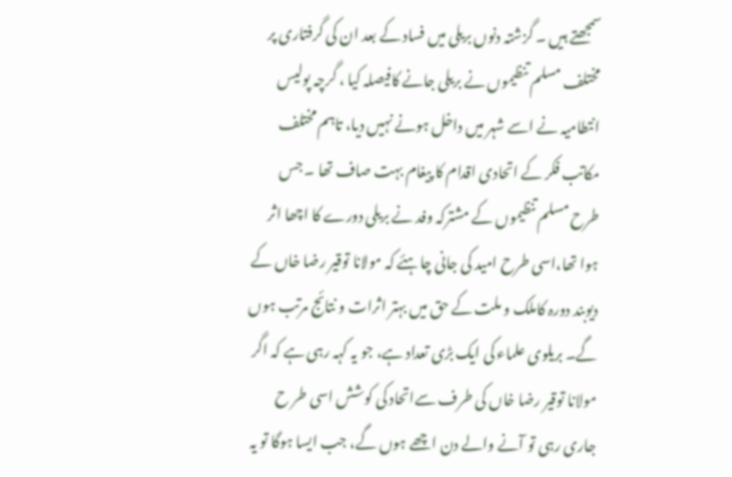سمجھتے ہیں ۔ گزشتہ دنوں بریلی میں فساد کے بعد ان کی گرفتاری پر مختلف مسلم تنظیموں نے بریلی جانے کافیصلہ کیا ، گرچہ پولیس انتطامیہ نے اسے شہر میں داخل ہونے نہیں دیا، تاہم مختلف مکاتب فکر کے اتحادی اقدام کا پیغام بہت صاف تھا ۔ جس طرح مسلم تنظیموں کے مشترکہ وفد نے بریلی دورے کا اچھا اثر ہوا تھا،اسی طرح امید کی جانی چاہئے کہ مولانا توقیر رضا خاں کے دیوبند دورہ کاملک و ملت کے حق میں بہتر اثرات و نتائج مرتب ہوں گے۔ بریلوی علماء کی ایک بڑی تعداد ہے، جو یہ کہہ رہی ہے کہ اگر مولانا توقیر رضا خاں کی طرف سےاتحاد کی کوشش اسی طر ح جاری رہی تو آنے والے دن اچھے ہوں گے، جب ایسا ہوگا تو یہ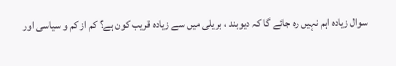سوال زیادہ اہم نہیں رہ جائے گا کہ دیوبند ، بریلی میں سے زیادہ قریب کون ہے؟ کم از کم و سیاسی اور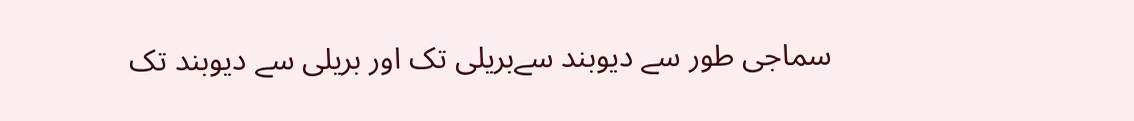سماجی طور سے دیوبند سےبریلی تک اور بریلی سے دیوبند تک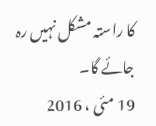کا راستہ مشکل نہیں رہ جائے گا۔
19 مئی ، 2016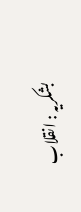بشکریہ : انقلاب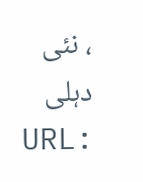، نئی دہلی
URL: